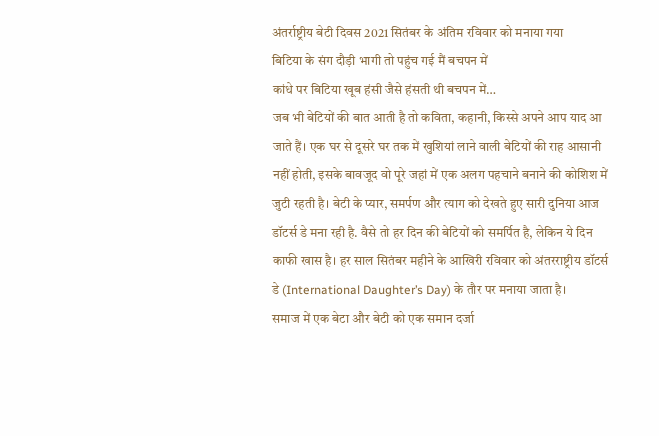अंतर्राष्ट्रीय बेटी दिवस 2021 सितंबर के अंतिम रविवार को मनाया गया
बिटिया के संग दौड़ी भागी तो पहुंच गई मैं बचपन में
कांधे पर बिटिया खूब हंसी जैसे हंसती थी बचपन में…
जब भी बेटियों की बात आती है तो कविता, कहानी, किस्से अपने आप याद आ जाते हैं। एक घर से दूसरे घर तक में खुशियां लाने वाली बेटियों की राह आसानी नहीं होती, इसके बावजूद वो पूरे जहां में एक अलग पहचाने बनाने की कोशिश में जुटी रहती है। बेटी के प्यार, समर्पण और त्याग को देखते हुए सारी दुनिया आज डॉटर्स डे मना रही है. वैसे तो हर दिन की बेटियों को समर्पित है, लेकिन ये दिन काफी खास है। हर साल सितंबर महीने के आखिरी रविवार को अंतरराष्ट्रीय डॉटर्स डे (International Daughter’s Day) के तौर पर मनाया जाता है।
समाज में एक बेटा और बेटी को एक समान दर्जा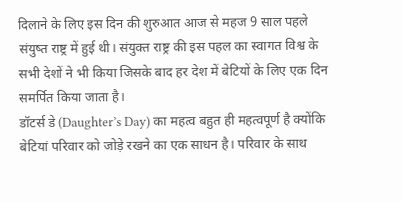दिलाने के लिए इस दिन की शुरुआत आज से महज 9 साल पहले संयुष्त राष्ट्र में हुई थी। संयुक्त राष्ट्र की इस पहल का स्वागत विश्व के सभी देशों ने भी किया जिसके बाद हर देश में बेटियों के लिए एक दिन समर्पित किया जाता है।
डॉटर्स डे (Daughter’s Day) का महत्व बहुत ही महत्वपूर्ण है क्योंकि बेटियां परिवार को जोड़े रखने का एक साधन है। परिवार के साथ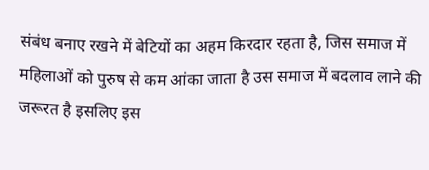संबंध बनाए रखने में बेटियों का अहम किरदार रहता है, जिस समाज में महिलाओं को पुरुष से कम आंका जाता है उस समाज में बदलाव लाने की जरूरत है इसलिए इस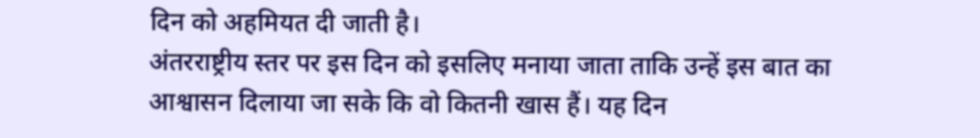दिन को अहमियत दी जाती है।
अंतरराष्ट्रीय स्तर पर इस दिन को इसलिए मनाया जाता ताकि उन्हें इस बात का आश्वासन दिलाया जा सके कि वो कितनी खास हैं। यह दिन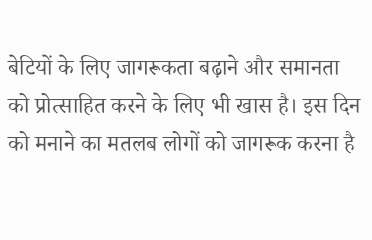बेटियों के लिए जागरूकता बढ़ाने और समानता को प्रोत्साहित करने के लिए भी खास है। इस दिन को मनाने का मतलब लोगों को जागरूक करना है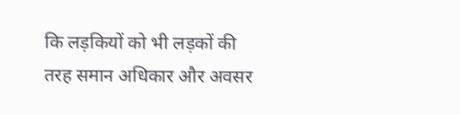कि लड़कियों को भी लड़कों की तरह समान अधिकार और अवसर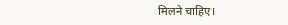मिलने चाहिए।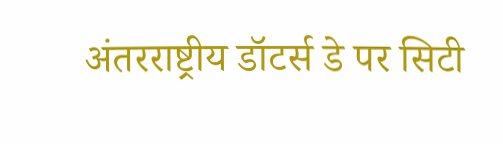अंतरराष्ट्रीय डॉटर्स डे पर सिटी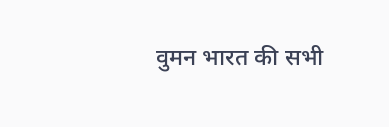वुमन भारत की सभी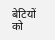बेटियों को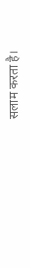सलाम करता है।